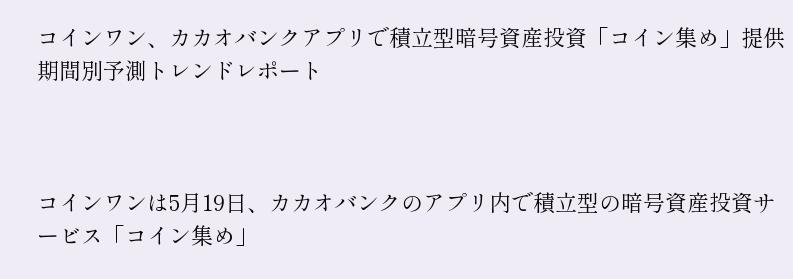コインワン、カカオバンクアプリで積立型暗号資産投資「コイン集め」提供
期間別予測トレンドレポート



コインワンは5月19日、カカオバンクのアプリ内で積立型の暗号資産投資サービス「コイン集め」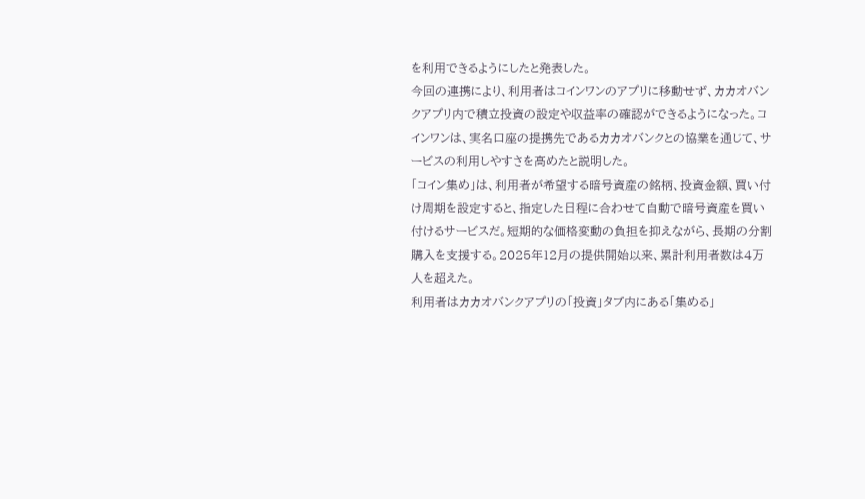を利用できるようにしたと発表した。
今回の連携により、利用者はコインワンのアプリに移動せず、カカオバンクアプリ内で積立投資の設定や収益率の確認ができるようになった。コインワンは、実名口座の提携先であるカカオバンクとの協業を通じて、サービスの利用しやすさを高めたと説明した。
「コイン集め」は、利用者が希望する暗号資産の銘柄、投資金額、買い付け周期を設定すると、指定した日程に合わせて自動で暗号資産を買い付けるサービスだ。短期的な価格変動の負担を抑えながら、長期の分割購入を支援する。2025年12月の提供開始以来、累計利用者数は4万人を超えた。
利用者はカカオバンクアプリの「投資」タブ内にある「集める」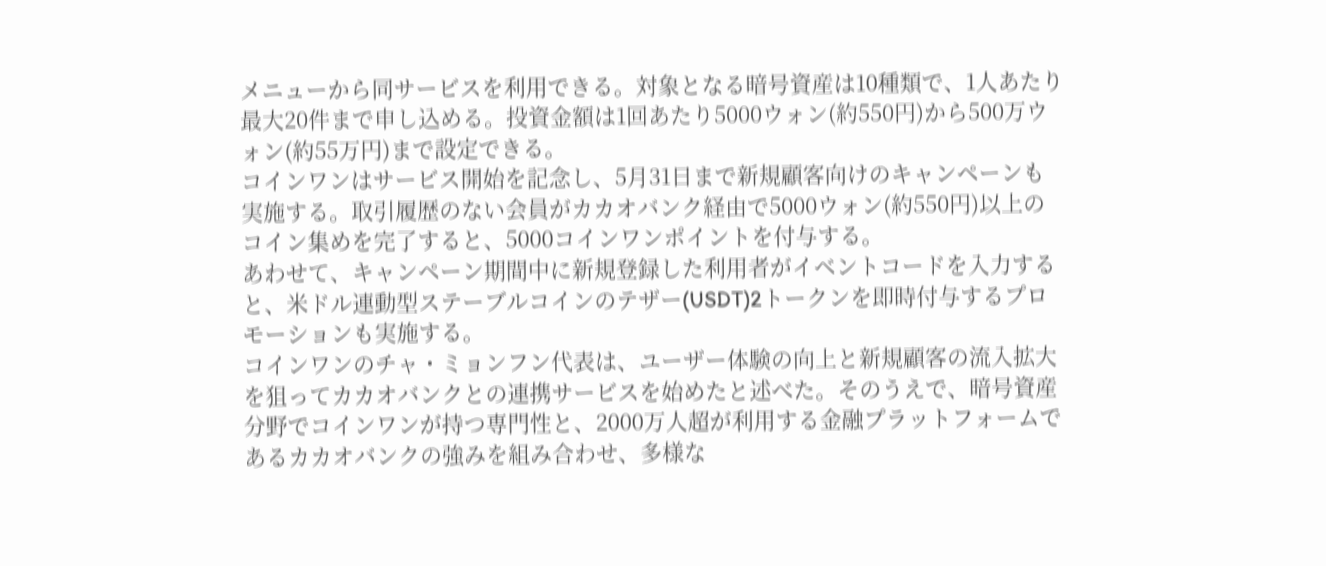メニューから同サービスを利用できる。対象となる暗号資産は10種類で、1人あたり最大20件まで申し込める。投資金額は1回あたり5000ウォン(約550円)から500万ウォン(約55万円)まで設定できる。
コインワンはサービス開始を記念し、5月31日まで新規顧客向けのキャンペーンも実施する。取引履歴のない会員がカカオバンク経由で5000ウォン(約550円)以上のコイン集めを完了すると、5000コインワンポイントを付与する。
あわせて、キャンペーン期間中に新規登録した利用者がイベントコードを入力すると、米ドル連動型ステーブルコインのテザー(USDT)2トークンを即時付与するプロモーションも実施する。
コインワンのチャ・ミョンフン代表は、ユーザー体験の向上と新規顧客の流入拡大を狙ってカカオバンクとの連携サービスを始めたと述べた。そのうえで、暗号資産分野でコインワンが持つ専門性と、2000万人超が利用する金融プラットフォームであるカカオバンクの強みを組み合わせ、多様な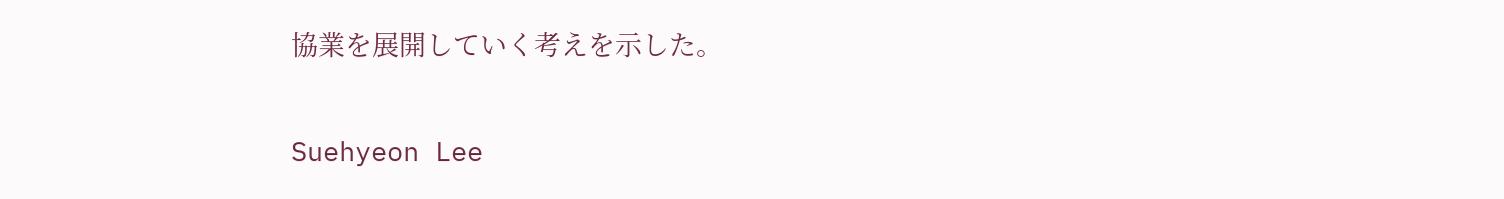協業を展開していく考えを示した。

Suehyeon Lee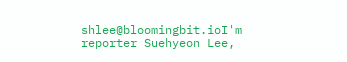shlee@bloomingbit.ioI'm reporter Suehyeon Lee,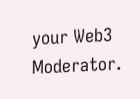your Web3 Moderator.